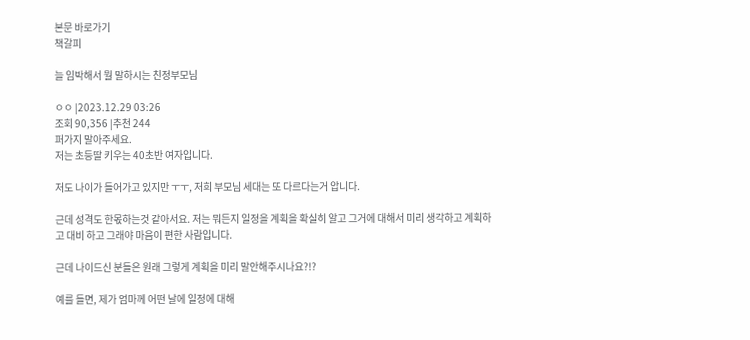본문 바로가기
책갈피

늘 임박해서 뭘 말하시는 친정부모님

ㅇㅇ |2023.12.29 03:26
조회 90,356 |추천 244
퍼가지 말아주세요.
저는 초등딸 키우는 40초반 여자입니다.

저도 나이가 들어가고 있지만 ㅜㅜ, 저희 부모님 세대는 또 다르다는거 압니다.

근데 성격도 한몫하는것 같아서요. 저는 뭐든지 일정을 계획을 확실히 알고 그거에 대해서 미리 생각하고 계획하고 대비 하고 그래야 마음이 편한 사람입니다.

근데 나이드신 분들은 원래 그렇게 계획을 미리 말안해주시나요?!?

예를 들면, 제가 엄마께 어떤 날에 일정에 대해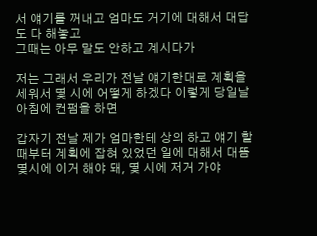서 얘기를 꺼내고 엄마도 거기에 대해서 대답도 다 해놓고
그때는 아무 말도 안하고 계시다가

저는 그래서 우리가 전날 얘기한대로 계획을 세워서 몇 시에 어떻게 하겠다 이렇게 당일날 아침에 컨펌을 하면

갑자기 전날 제가 엄마한테 상의 하고 얘기 할 때부터 계획에 잡혀 있었던 일에 대해서 대뜸 몇시에 이거 해야 돼, 몇 시에 저거 가야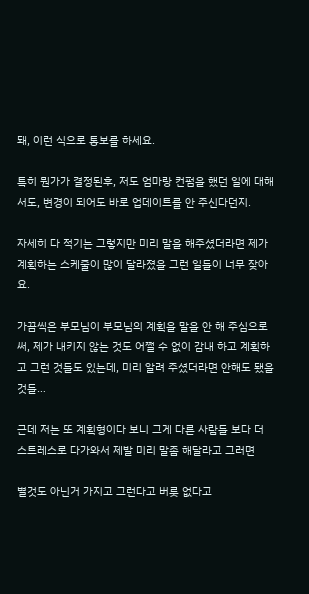돼, 이런 식으로 통보를 하세요.

특히 뭔가가 결정된후, 저도 엄마랑 컨펌을 했던 일에 대해서도, 변경이 되어도 바로 업데이트를 안 주신다던지.

자세히 다 적기는 그렇지만 미리 말을 해주셨더라면 제가 계획하는 스케줄이 많이 달라졌을 그런 일들이 너무 잦아요.

가끔씩은 부모님이 부모님의 계획을 말을 안 해 주심으로 써, 제가 내키지 않는 것도 어쩔 수 없이 감내 하고 계획하고 그런 것들도 있는데, 미리 알려 주셨더라면 안해도 됐을 것들…

근데 저는 또 계획형이다 보니 그게 다른 사람들 보다 더 스트레스로 다가와서 제발 미리 말좀 해달라고 그러면

별것도 아닌거 가지고 그런다고 버릇 없다고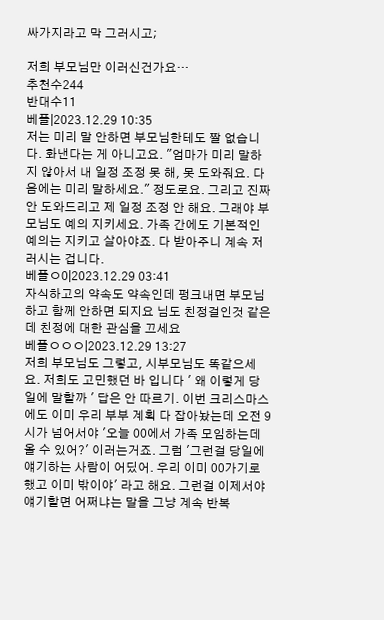싸가지라고 막 그러시고;

저희 부모님만 이러신건가요…
추천수244
반대수11
베플|2023.12.29 10:35
저는 미리 말 안하면 부모님한테도 짤 없습니다. 화낸다는 게 아니고요. "엄마가 미리 말하지 않아서 내 일정 조정 못 해, 못 도와줘요. 다음에는 미리 말하세요." 정도로요. 그리고 진짜 안 도와드리고 제 일정 조정 안 해요. 그래야 부모님도 예의 지키세요. 가족 간에도 기본적인 예의는 지키고 살아야죠. 다 받아주니 계속 저러시는 겁니다.
베플ㅇ0|2023.12.29 03:41
자식하고의 약속도 약속인데 펑크내면 부모님하고 함께 안하면 되지요 님도 친정걸인것 같은데 친정에 대한 관심을 끄세요
베플ㅇㅇㅇ|2023.12.29 13:27
저희 부모님도 그렇고, 시부모님도 똑같으세요. 저희도 고민했던 바 입니다 ' 왜 이렇게 당일에 말할까 ' 답은 안 따르기. 이번 크리스마스에도 이미 우리 부부 계획 다 잡아놨는데 오전 9시가 넘어서야 '오늘 00에서 가족 모임하는데 올 수 있어?' 이러는거죠. 그럼 '그런걸 당일에 얘기하는 사람이 어딨어. 우리 이미 00가기로 했고 이미 밖이야' 라고 해요. 그런걸 이제서야 얘기할면 어쩌냐는 말을 그냥 계속 반복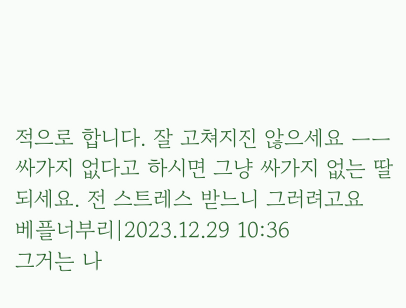적으로 합니다. 잘 고쳐지진 않으세요 ㅡㅡ 싸가지 없다고 하시면 그냥 싸가지 없는 딸 되세요. 전 스트레스 받느니 그러려고요
베플너부리|2023.12.29 10:36
그거는 나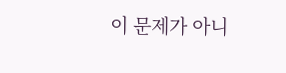이 문제가 아니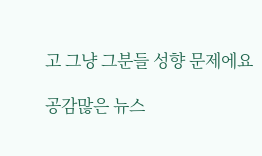고 그냥 그분들 성향 문제에요

공감많은 뉴스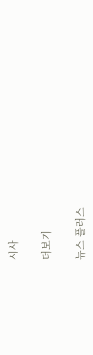시사

더보기

뉴스 플러스